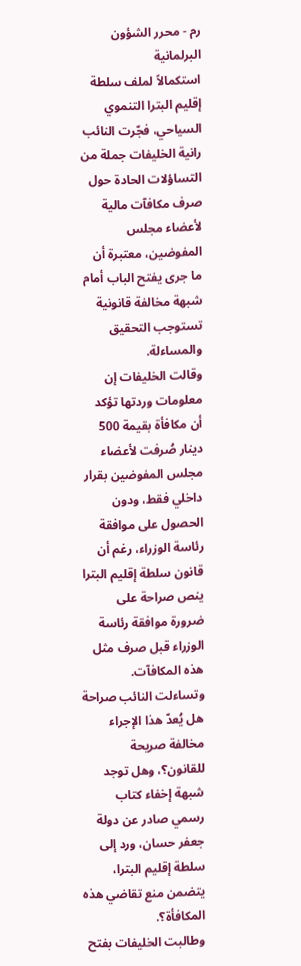رم - محرر الشؤون البرلمانية
استكمالاً لملف سلطة إقليم البترا التنموي السياحي، فجّرت النائب رانية الخليفات جملة من التساؤلات الحادة حول صرف مكافآت مالية لأعضاء مجلس المفوضين، معتبرة أن ما جرى يفتح الباب أمام شبهة مخالفة قانونية تستوجب التحقيق والمساءلة.
وقالت الخليفات إن معلومات وردتها تؤكد أن مكافأة بقيمة 500 دينار صُرفت لأعضاء مجلس المفوضين بقرار داخلي فقط، ودون الحصول على موافقة رئاسة الوزراء، رغم أن قانون سلطة إقليم البترا ينص صراحة على ضرورة موافقة رئاسة الوزراء قبل صرف مثل هذه المكافآت.
وتساءلت النائب صراحة هل يُعدّ هذا الإجراء مخالفة صريحة للقانون؟، وهل توجد شبهة إخفاء كتاب رسمي صادر عن دولة جعفر حسان، ورد إلى سلطة إقليم البترا، يتضمن منع تقاضي هذه المكافأة؟.
وطالبت الخليفات بفتح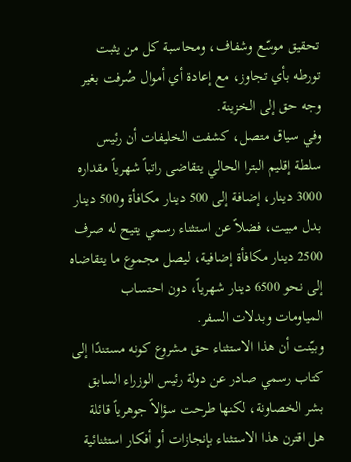تحقيق موسّع وشفاف، ومحاسبة كل من يثبت تورطه بأي تجاوز، مع إعادة أي أموال صُرفت بغير وجه حق إلى الخزينة.
وفي سياق متصل، كشفت الخليفات أن رئيس سلطة إقليم البترا الحالي يتقاضى راتباً شهرياً مقداره 3000 دينار، إضافة إلى 500 دينار مكافأة و500 دينار بدل مبيت، فضلاً عن استثناء رسمي يتيح له صرف 2500 دينار مكافأة إضافية، ليصل مجموع ما يتقاضاه إلى نحو 6500 دينار شهرياً، دون احتساب المياومات وبدلات السفر.
وبيّنت أن هذا الاستثناء حق مشروع كونه مستندًا إلى كتاب رسمي صادر عن دولة رئيس الوزراء السابق بشر الخصاونة، لكنها طرحت سؤالاً جوهرياً قائلة هل اقترن هذا الاستثناء بإنجازات أو أفكار استثنائية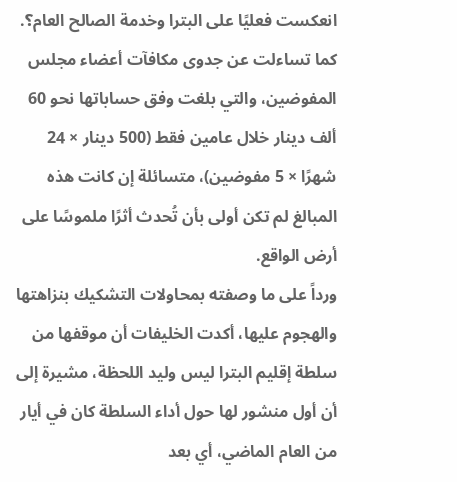انعكست فعليًا على البترا وخدمة الصالح العام؟.
كما تساءلت عن جدوى مكافآت أعضاء مجلس المفوضين، والتي بلغت وفق حساباتها نحو 60 ألف دينار خلال عامين فقط (500 دينار × 24 شهرًا × 5 مفوضين)، متسائلة إن كانت هذه المبالغ لم تكن أولى بأن تُحدث أثرًا ملموسًا على أرض الواقع.
ورداً على ما وصفته بمحاولات التشكيك بنزاهتها والهجوم عليها، أكدت الخليفات أن موقفها من سلطة إقليم البترا ليس وليد اللحظة، مشيرة إلى أن أول منشور لها حول أداء السلطة كان في أيار من العام الماضي، أي بعد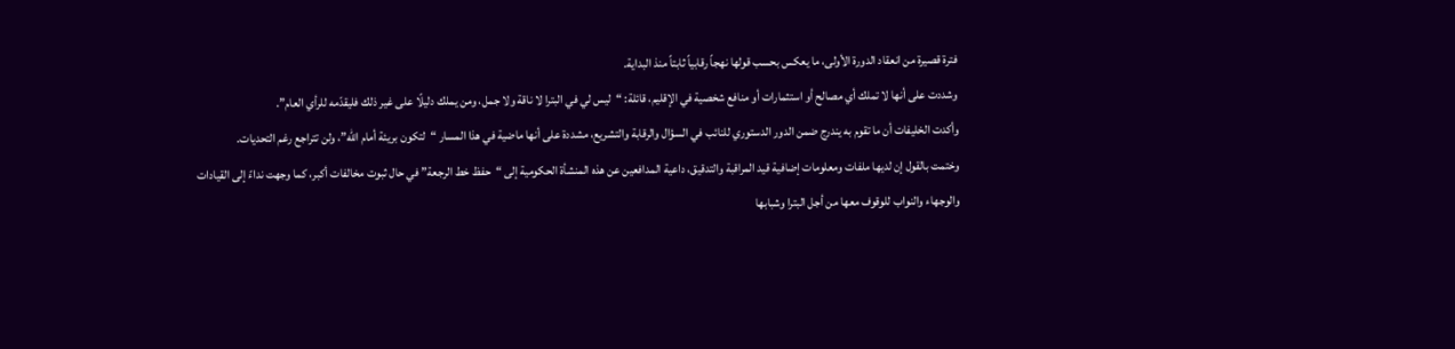فترة قصيرة من انعقاد الدورة الأولى، ما يعكس بحسب قولها نهجاً رقابياً ثابتاً منذ البداية.
وشددت على أنها لا تملك أي مصالح أو استثمارات أو منافع شخصية في الإقليم، قائلة: “ليس لي في البترا لا ناقة ولا جمل، ومن يملك دليلًا على غير ذلك فليقدّمه للرأي العام”.
وأكدت الخليفات أن ما تقوم به يندرج ضمن الدور الدستوري للنائب في السؤال والرقابة والتشريع، مشددة على أنها ماضية في هذا المسار “لتكون بريئة أمام الله”، ولن تتراجع رغم التحديات.
وختمت بالقول إن لديها ملفات ومعلومات إضافية قيد المراقبة والتدقيق، داعية المدافعين عن هذه المنشأة الحكومية إلى “حفظ خط الرجعة” في حال ثبوت مخالفات أكبر، كما وجهت نداءً إلى القيادات والوجهاء والنواب للوقوف معها من أجل البترا وشبابها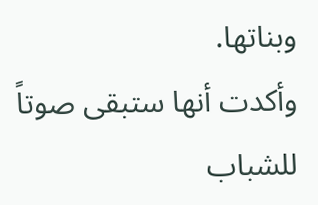وبناتها.
وأكدت أنها ستبقى صوتاً للشباب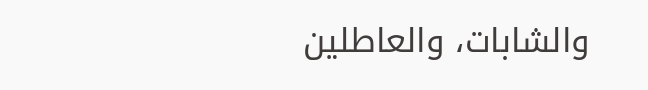والشابات، والعاطلين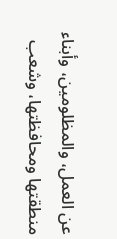عن العمل، والمظلومين، وأبناء منطقتها ومحافظتها، وشعب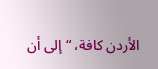الأردن كافة، “إلى أن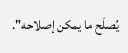يُصلَح ما يمكن إصلاحه".